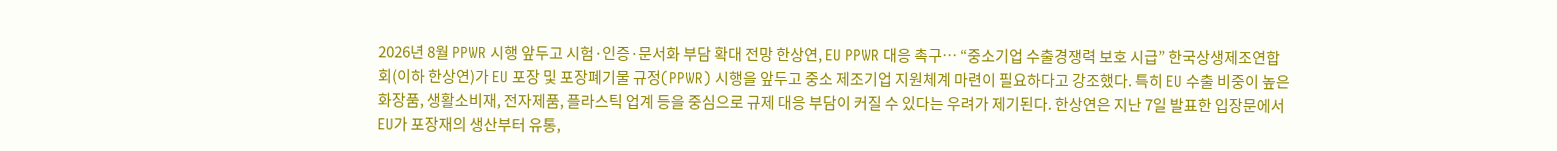2026년 8월 PPWR 시행 앞두고 시험·인증·문서화 부담 확대 전망 한상연, EU PPWR 대응 촉구… “중소기업 수출경쟁력 보호 시급” 한국상생제조연합회(이하 한상연)가 EU 포장 및 포장폐기물 규정(PPWR) 시행을 앞두고 중소 제조기업 지원체계 마련이 필요하다고 강조했다. 특히 EU 수출 비중이 높은 화장품, 생활소비재, 전자제품, 플라스틱 업계 등을 중심으로 규제 대응 부담이 커질 수 있다는 우려가 제기된다. 한상연은 지난 7일 발표한 입장문에서 EU가 포장재의 생산부터 유통,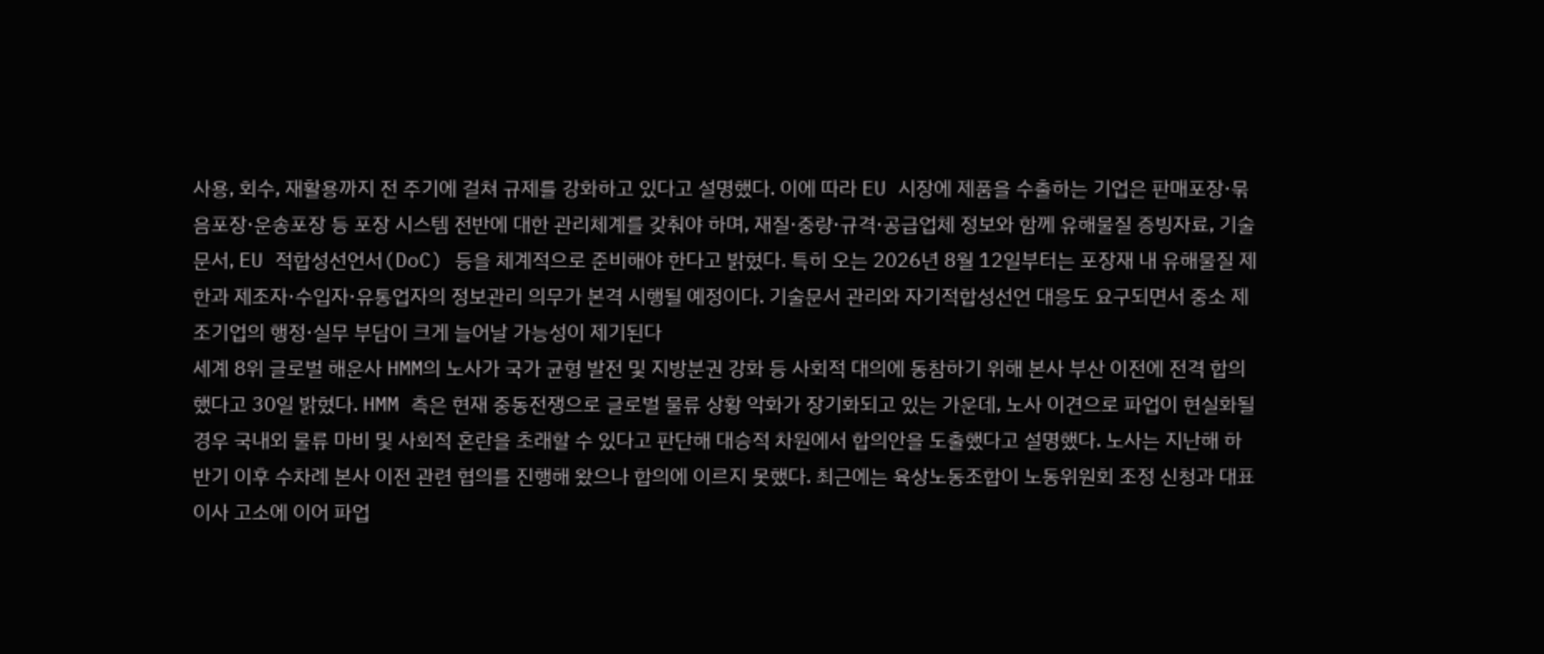사용, 회수, 재활용까지 전 주기에 걸쳐 규제를 강화하고 있다고 설명했다. 이에 따라 EU 시장에 제품을 수출하는 기업은 판매포장·묶음포장·운송포장 등 포장 시스템 전반에 대한 관리체계를 갖춰야 하며, 재질·중량·규격·공급업체 정보와 함께 유해물질 증빙자료, 기술문서, EU 적합성선언서(DoC) 등을 체계적으로 준비해야 한다고 밝혔다. 특히 오는 2026년 8월 12일부터는 포장재 내 유해물질 제한과 제조자·수입자·유통업자의 정보관리 의무가 본격 시행될 예정이다. 기술문서 관리와 자기적합성선언 대응도 요구되면서 중소 제조기업의 행정·실무 부담이 크게 늘어날 가능성이 제기된다
세계 8위 글로벌 해운사 HMM의 노사가 국가 균형 발전 및 지방분권 강화 등 사회적 대의에 동참하기 위해 본사 부산 이전에 전격 합의했다고 30일 밝혔다. HMM 측은 현재 중동전쟁으로 글로벌 물류 상황 악화가 장기화되고 있는 가운데, 노사 이견으로 파업이 현실화될 경우 국내외 물류 마비 및 사회적 혼란을 초래할 수 있다고 판단해 대승적 차원에서 합의안을 도출했다고 설명했다. 노사는 지난해 하반기 이후 수차례 본사 이전 관련 협의를 진행해 왔으나 합의에 이르지 못했다. 최근에는 육상노동조합이 노동위원회 조정 신청과 대표이사 고소에 이어 파업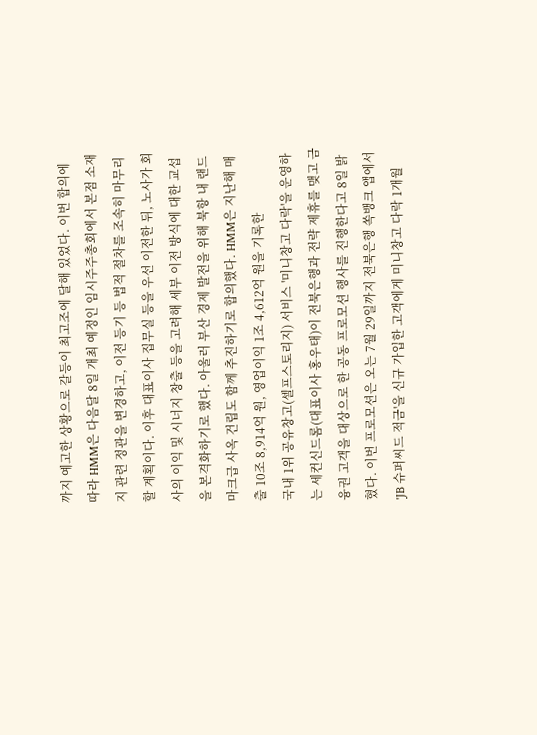까지 예고한 상황으로 갈등이 최고조에 달해 있었다. 이번 합의에 따라 HMM은 다음달 8일 개최 예정인 임시주주총회에서 본점 소재지 관련 정관을 변경하고, 이전 등기 등 법적 절차를 조속히 마무리할 계획이다. 이후 대표이사 집무실 등을 우선 이전한 뒤, 노사가 회사의 이익 및 시너지 창출 등을 고려해 세부 이전 방식에 대한 교섭을 본격화하기로 했다. 아울러 부산 경제 발전을 위해 북항 내 랜드마크급 사옥 건립도 함께 추진하기로 합의했다. HMM은 지난해 매출 10조 8,914억 원, 영업이익 1조 4,612억 원을 기록한
국내 1위 공유창고(셀프스토리지) 서비스 '미니창고 다락'을 운영하는 세컨신드롬(대표이사 홍우태)이 전북은행과 전략 제휴를 맺고 금융권 고객을 대상으로 한 공동 프로모션 행사를 진행한다고 8일 밝혔다. 이번 프로모션은 오는 7월 29일까지 전북은행 쏙뱅크 앱에서 'JB 슈퍼씨드 적금'을 신규 가입한 고객에게 미니창고 다락 1개월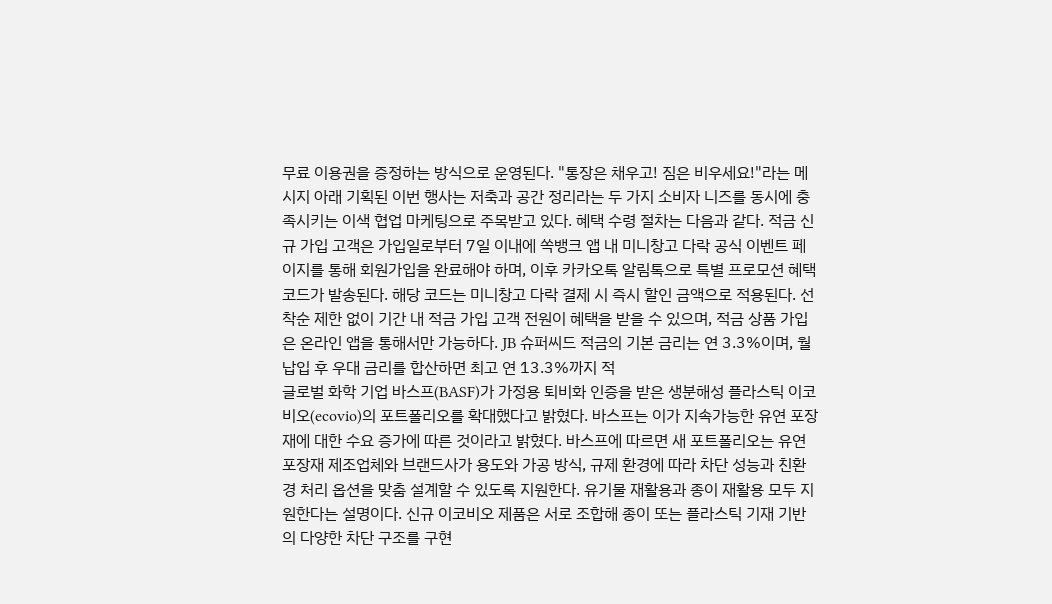무료 이용권을 증정하는 방식으로 운영된다. "통장은 채우고! 짐은 비우세요!"라는 메시지 아래 기획된 이번 행사는 저축과 공간 정리라는 두 가지 소비자 니즈를 동시에 충족시키는 이색 협업 마케팅으로 주목받고 있다. 혜택 수령 절차는 다음과 같다. 적금 신규 가입 고객은 가입일로부터 7일 이내에 쏙뱅크 앱 내 미니창고 다락 공식 이벤트 페이지를 통해 회원가입을 완료해야 하며, 이후 카카오톡 알림톡으로 특별 프로모션 혜택 코드가 발송된다. 해당 코드는 미니창고 다락 결제 시 즉시 할인 금액으로 적용된다. 선착순 제한 없이 기간 내 적금 가입 고객 전원이 혜택을 받을 수 있으며, 적금 상품 가입은 온라인 앱을 통해서만 가능하다. JB 슈퍼씨드 적금의 기본 금리는 연 3.3%이며, 월 납입 후 우대 금리를 합산하면 최고 연 13.3%까지 적
글로벌 화학 기업 바스프(BASF)가 가정용 퇴비화 인증을 받은 생분해성 플라스틱 이코비오(ecovio)의 포트폴리오를 확대했다고 밝혔다. 바스프는 이가 지속가능한 유연 포장재에 대한 수요 증가에 따른 것이라고 밝혔다. 바스프에 따르면 새 포트폴리오는 유연 포장재 제조업체와 브랜드사가 용도와 가공 방식, 규제 환경에 따라 차단 성능과 친환경 처리 옵션을 맞춤 설계할 수 있도록 지원한다. 유기물 재활용과 종이 재활용 모두 지원한다는 설명이다. 신규 이코비오 제품은 서로 조합해 종이 또는 플라스틱 기재 기반의 다양한 차단 구조를 구현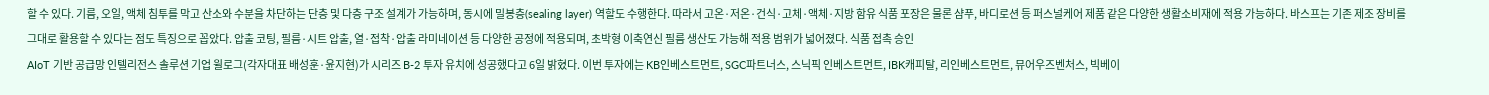할 수 있다. 기름, 오일, 액체 침투를 막고 산소와 수분을 차단하는 단층 및 다층 구조 설계가 가능하며, 동시에 밀봉층(sealing layer) 역할도 수행한다. 따라서 고온·저온·건식·고체·액체·지방 함유 식품 포장은 물론 샴푸, 바디로션 등 퍼스널케어 제품 같은 다양한 생활소비재에 적용 가능하다. 바스프는 기존 제조 장비를 그대로 활용할 수 있다는 점도 특징으로 꼽았다. 압출 코팅, 필름·시트 압출, 열·접착·압출 라미네이션 등 다양한 공정에 적용되며, 초박형 이축연신 필름 생산도 가능해 적용 범위가 넓어졌다. 식품 접촉 승인
AIoT 기반 공급망 인텔리전스 솔루션 기업 윌로그(각자대표 배성훈·윤지현)가 시리즈 B-2 투자 유치에 성공했다고 6일 밝혔다. 이번 투자에는 KB인베스트먼트, SGC파트너스, 스닉픽 인베스트먼트, IBK캐피탈, 리인베스트먼트, 뮤어우즈벤처스, 빅베이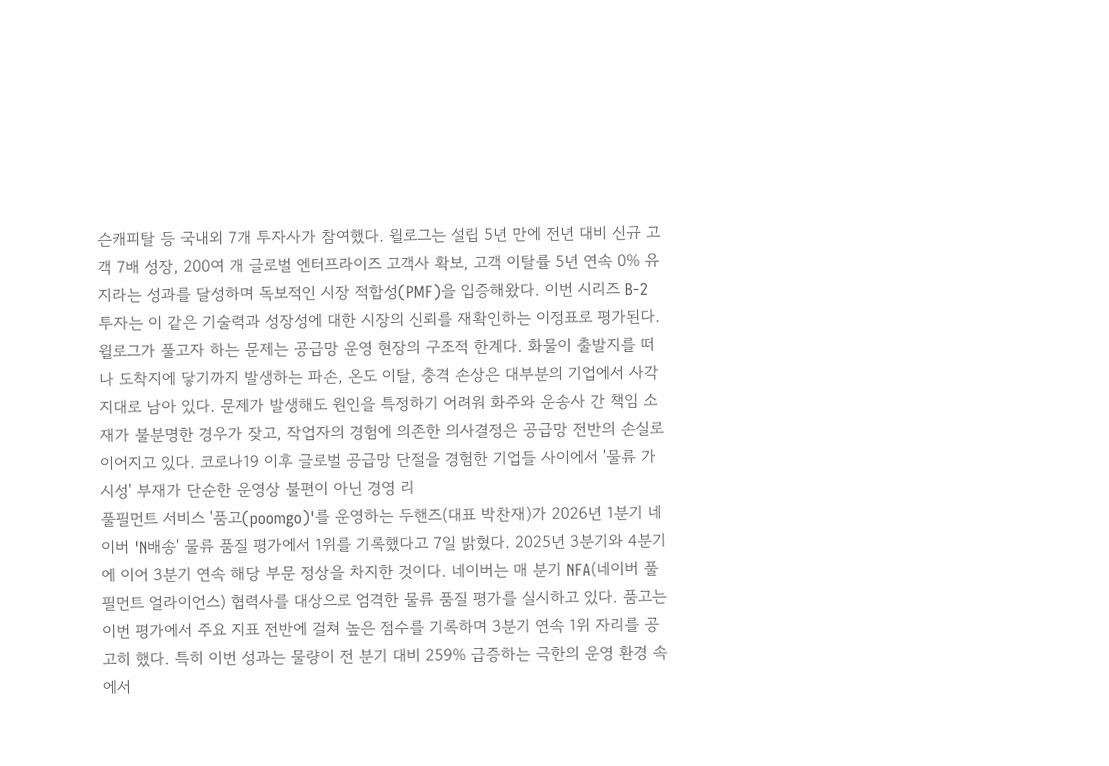슨캐피탈 등 국내외 7개 투자사가 참여했다. 윌로그는 설립 5년 만에 전년 대비 신규 고객 7배 성장, 200여 개 글로벌 엔터프라이즈 고객사 확보, 고객 이탈률 5년 연속 0% 유지라는 성과를 달성하며 독보적인 시장 적합성(PMF)을 입증해왔다. 이번 시리즈 B-2 투자는 이 같은 기술력과 성장성에 대한 시장의 신뢰를 재확인하는 이정표로 평가된다. 윌로그가 풀고자 하는 문제는 공급망 운영 현장의 구조적 한계다. 화물이 출발지를 떠나 도착지에 닿기까지 발생하는 파손, 온도 이탈, 충격 손상은 대부분의 기업에서 사각지대로 남아 있다. 문제가 발생해도 원인을 특정하기 어려워 화주와 운송사 간 책임 소재가 불분명한 경우가 잦고, 작업자의 경험에 의존한 의사결정은 공급망 전반의 손실로 이어지고 있다. 코로나19 이후 글로벌 공급망 단절을 경험한 기업들 사이에서 '물류 가시성' 부재가 단순한 운영상 불편이 아닌 경영 리
풀필먼트 서비스 '품고(poomgo)'를 운영하는 두핸즈(대표 박찬재)가 2026년 1분기 네이버 'N배송' 물류 품질 평가에서 1위를 기록했다고 7일 밝혔다. 2025년 3분기와 4분기에 이어 3분기 연속 해당 부문 정상을 차지한 것이다. 네이버는 매 분기 NFA(네이버 풀필먼트 얼라이언스) 협력사를 대상으로 엄격한 물류 품질 평가를 실시하고 있다. 품고는 이번 평가에서 주요 지표 전반에 걸쳐 높은 점수를 기록하며 3분기 연속 1위 자리를 공고히 했다. 특히 이번 성과는 물량이 전 분기 대비 259% 급증하는 극한의 운영 환경 속에서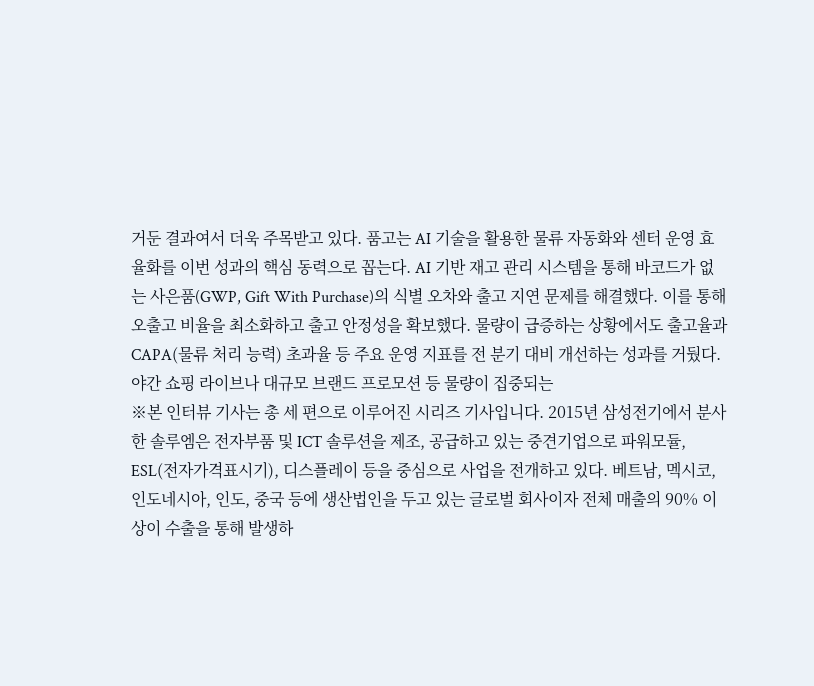거둔 결과여서 더욱 주목받고 있다. 품고는 AI 기술을 활용한 물류 자동화와 센터 운영 효율화를 이번 성과의 핵심 동력으로 꼽는다. AI 기반 재고 관리 시스템을 통해 바코드가 없는 사은품(GWP, Gift With Purchase)의 식별 오차와 출고 지연 문제를 해결했다. 이를 통해 오출고 비율을 최소화하고 출고 안정성을 확보했다. 물량이 급증하는 상황에서도 출고율과 CAPA(물류 처리 능력) 초과율 등 주요 운영 지표를 전 분기 대비 개선하는 성과를 거뒀다. 야간 쇼핑 라이브나 대규모 브랜드 프로모션 등 물량이 집중되는
※본 인터뷰 기사는 총 세 편으로 이루어진 시리즈 기사입니다. 2015년 삼성전기에서 분사한 솔루엠은 전자부품 및 ICT 솔루션을 제조, 공급하고 있는 중견기업으로 파워모듈, ESL(전자가격표시기), 디스플레이 등을 중심으로 사업을 전개하고 있다. 베트남, 멕시코, 인도네시아, 인도, 중국 등에 생산법인을 두고 있는 글로벌 회사이자 전체 매출의 90% 이상이 수출을 통해 발생하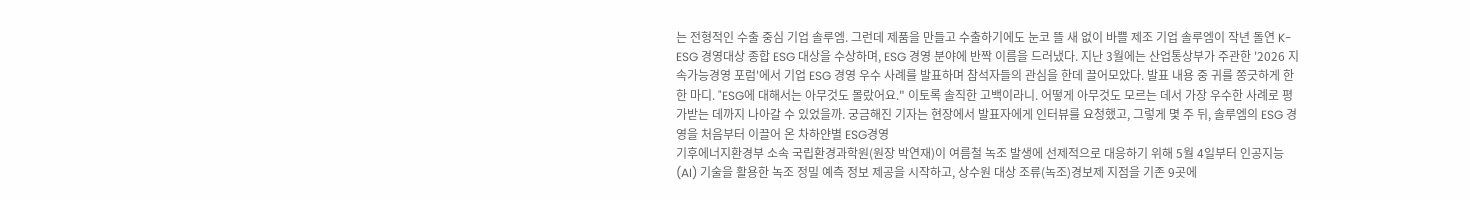는 전형적인 수출 중심 기업 솔루엠. 그런데 제품을 만들고 수출하기에도 눈코 뜰 새 없이 바쁠 제조 기업 솔루엠이 작년 돌연 K-ESG 경영대상 종합 ESG 대상을 수상하며, ESG 경영 분야에 반짝 이름을 드러냈다. 지난 3월에는 산업통상부가 주관한 '2026 지속가능경영 포럼'에서 기업 ESG 경영 우수 사례를 발표하며 참석자들의 관심을 한데 끌어모았다. 발표 내용 중 귀를 쫑긋하게 한 한 마디. "ESG에 대해서는 아무것도 몰랐어요." 이토록 솔직한 고백이라니. 어떻게 아무것도 모르는 데서 가장 우수한 사례로 평가받는 데까지 나아갈 수 있었을까. 궁금해진 기자는 현장에서 발표자에게 인터뷰를 요청했고, 그렇게 몇 주 뒤, 솔루엠의 ESG 경영을 처음부터 이끌어 온 차하얀별 ESG경영
기후에너지환경부 소속 국립환경과학원(원장 박연재)이 여름철 녹조 발생에 선제적으로 대응하기 위해 5월 4일부터 인공지능(AI) 기술을 활용한 녹조 정밀 예측 정보 제공을 시작하고, 상수원 대상 조류(녹조)경보제 지점을 기존 9곳에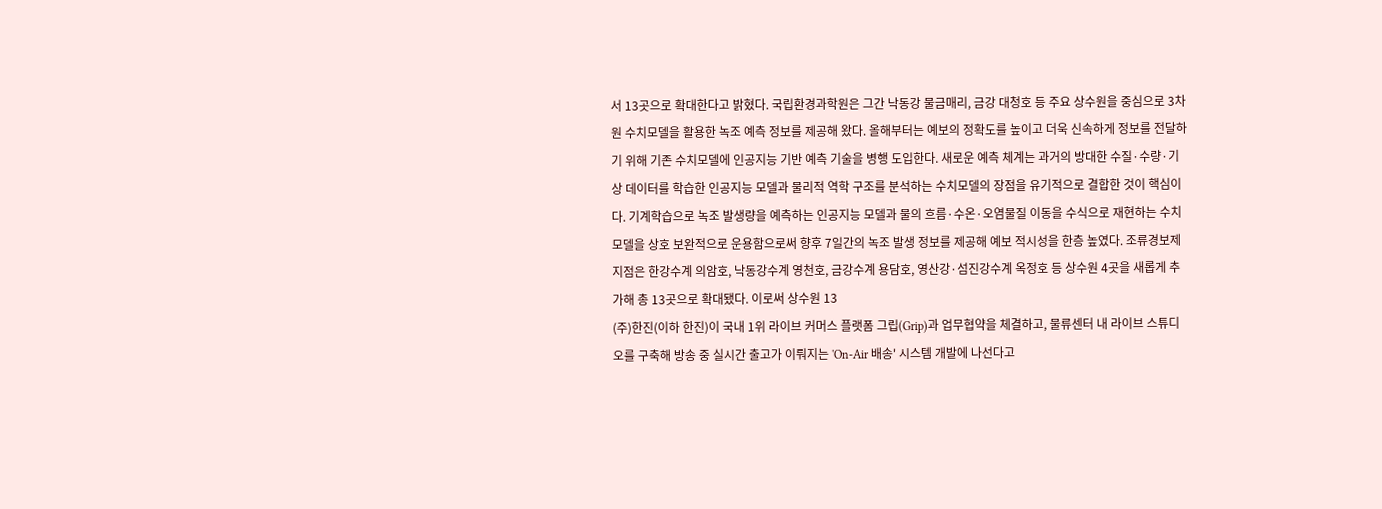서 13곳으로 확대한다고 밝혔다. 국립환경과학원은 그간 낙동강 물금매리, 금강 대청호 등 주요 상수원을 중심으로 3차원 수치모델을 활용한 녹조 예측 정보를 제공해 왔다. 올해부터는 예보의 정확도를 높이고 더욱 신속하게 정보를 전달하기 위해 기존 수치모델에 인공지능 기반 예측 기술을 병행 도입한다. 새로운 예측 체계는 과거의 방대한 수질·수량·기상 데이터를 학습한 인공지능 모델과 물리적 역학 구조를 분석하는 수치모델의 장점을 유기적으로 결합한 것이 핵심이다. 기계학습으로 녹조 발생량을 예측하는 인공지능 모델과 물의 흐름·수온·오염물질 이동을 수식으로 재현하는 수치모델을 상호 보완적으로 운용함으로써 향후 7일간의 녹조 발생 정보를 제공해 예보 적시성을 한층 높였다. 조류경보제 지점은 한강수계 의암호, 낙동강수계 영천호, 금강수계 용담호, 영산강·섬진강수계 옥정호 등 상수원 4곳을 새롭게 추가해 총 13곳으로 확대됐다. 이로써 상수원 13
(주)한진(이하 한진)이 국내 1위 라이브 커머스 플랫폼 그립(Grip)과 업무협약을 체결하고, 물류센터 내 라이브 스튜디오를 구축해 방송 중 실시간 출고가 이뤄지는 'On-Air 배송' 시스템 개발에 나선다고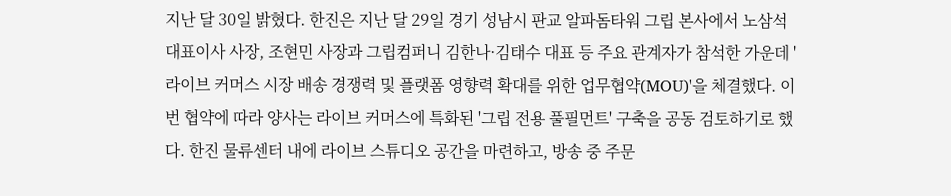지난 달 30일 밝혔다. 한진은 지난 달 29일 경기 성남시 판교 알파돔타워 그립 본사에서 노삼석 대표이사 사장, 조현민 사장과 그립컴퍼니 김한나·김태수 대표 등 주요 관계자가 참석한 가운데 '라이브 커머스 시장 배송 경쟁력 및 플랫폼 영향력 확대를 위한 업무협약(MOU)'을 체결했다. 이번 협약에 따라 양사는 라이브 커머스에 특화된 '그립 전용 풀필먼트' 구축을 공동 검토하기로 했다. 한진 물류센터 내에 라이브 스튜디오 공간을 마련하고, 방송 중 주문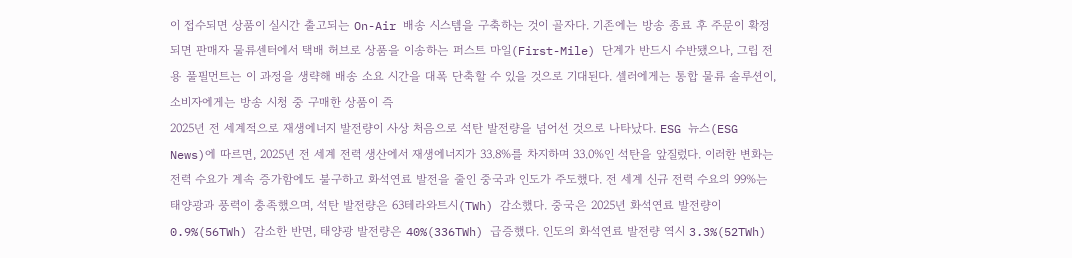이 접수되면 상품이 실시간 출고되는 On-Air 배송 시스템을 구축하는 것이 골자다. 기존에는 방송 종료 후 주문이 확정되면 판매자 물류센터에서 택배 허브로 상품을 이송하는 퍼스트 마일(First-Mile) 단계가 반드시 수반됐으나, 그립 전용 풀필먼트는 이 과정을 생략해 배송 소요 시간을 대폭 단축할 수 있을 것으로 기대된다. 셀러에게는 통합 물류 솔루션이, 소비자에게는 방송 시청 중 구매한 상품이 즉
2025년 전 세계적으로 재생에너지 발전량이 사상 처음으로 석탄 발전량을 넘어선 것으로 나타났다. ESG 뉴스(ESG News)에 따르면, 2025년 전 세계 전력 생산에서 재생에너지가 33.8%를 차지하며 33.0%인 석탄을 앞질렀다. 이러한 변화는 전력 수요가 계속 증가함에도 불구하고 화석연료 발전을 줄인 중국과 인도가 주도했다. 전 세계 신규 전력 수요의 99%는 태양광과 풍력이 충족했으며, 석탄 발전량은 63테라와트시(TWh) 감소했다. 중국은 2025년 화석연료 발전량이 0.9%(56TWh) 감소한 반면, 태양광 발전량은 40%(336TWh) 급증했다. 인도의 화석연료 발전량 역시 3.3%(52TWh)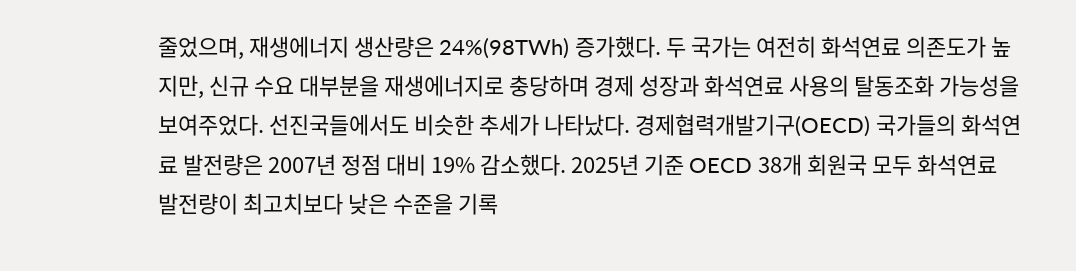줄었으며, 재생에너지 생산량은 24%(98TWh) 증가했다. 두 국가는 여전히 화석연료 의존도가 높지만, 신규 수요 대부분을 재생에너지로 충당하며 경제 성장과 화석연료 사용의 탈동조화 가능성을 보여주었다. 선진국들에서도 비슷한 추세가 나타났다. 경제협력개발기구(OECD) 국가들의 화석연료 발전량은 2007년 정점 대비 19% 감소했다. 2025년 기준 OECD 38개 회원국 모두 화석연료 발전량이 최고치보다 낮은 수준을 기록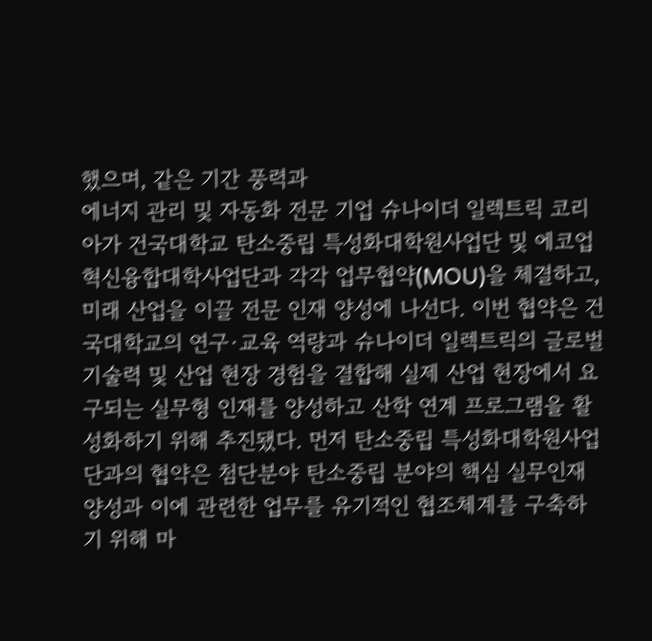했으며, 같은 기간 풍력과
에너지 관리 및 자동화 전문 기업 슈나이더 일렉트릭 코리아가 건국대학교 탄소중립 특성화대학원사업단 및 에코업혁신융합대학사업단과 각각 업무협약(MOU)을 체결하고, 미래 산업을 이끌 전문 인재 양성에 나선다. 이번 협약은 건국대학교의 연구·교육 역량과 슈나이더 일렉트릭의 글로벌 기술력 및 산업 현장 경험을 결합해 실제 산업 현장에서 요구되는 실무형 인재를 양성하고 산학 연계 프로그램을 활성화하기 위해 추진됐다. 먼저 탄소중립 특성화대학원사업단과의 협약은 첨단분야 탄소중립 분야의 핵심 실무인재 양성과 이에 관련한 업무를 유기적인 협조체계를 구축하기 위해 마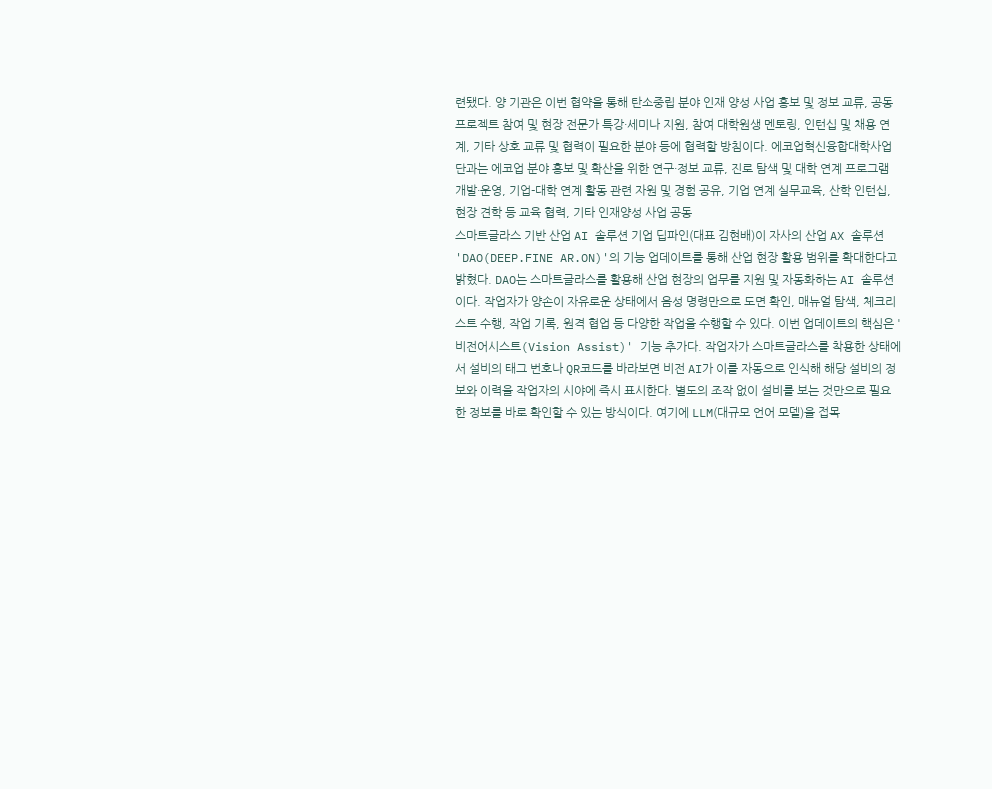련됐다. 양 기관은 이번 협약을 통해 탄소중립 분야 인재 양성 사업 홍보 및 정보 교류, 공동 프로젝트 참여 및 현장 전문가 특강·세미나 지원, 참여 대학원생 멘토링, 인턴십 및 채용 연계, 기타 상호 교류 및 협력이 필요한 분야 등에 협력할 방침이다. 에코업혁신융합대학사업단과는 에코업 분야 홍보 및 확산을 위한 연구·정보 교류, 진로 탐색 및 대학 연계 프로그램 개발·운영, 기업-대학 연계 활동 관련 자원 및 경험 공유, 기업 연계 실무교육, 산학 인턴십, 현장 견학 등 교육 협력, 기타 인재양성 사업 공동
스마트글라스 기반 산업 AI 솔루션 기업 딥파인(대표 김현배)이 자사의 산업 AX 솔루션 'DAO(DEEP.FINE AR.ON)'의 기능 업데이트를 통해 산업 현장 활용 범위를 확대한다고 밝혔다. DAO는 스마트글라스를 활용해 산업 현장의 업무를 지원 및 자동화하는 AI 솔루션이다. 작업자가 양손이 자유로운 상태에서 음성 명령만으로 도면 확인, 매뉴얼 탐색, 체크리스트 수행, 작업 기록, 원격 협업 등 다양한 작업을 수행할 수 있다. 이번 업데이트의 핵심은 '비전어시스트(Vision Assist)' 기능 추가다. 작업자가 스마트글라스를 착용한 상태에서 설비의 태그 번호나 QR코드를 바라보면 비전 AI가 이를 자동으로 인식해 해당 설비의 정보와 이력을 작업자의 시야에 즉시 표시한다. 별도의 조작 없이 설비를 보는 것만으로 필요한 정보를 바로 확인할 수 있는 방식이다. 여기에 LLM(대규모 언어 모델)을 접목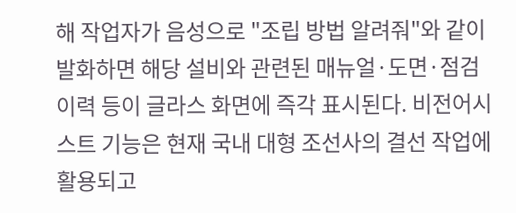해 작업자가 음성으로 "조립 방법 알려줘"와 같이 발화하면 해당 설비와 관련된 매뉴얼·도면·점검 이력 등이 글라스 화면에 즉각 표시된다. 비전어시스트 기능은 현재 국내 대형 조선사의 결선 작업에 활용되고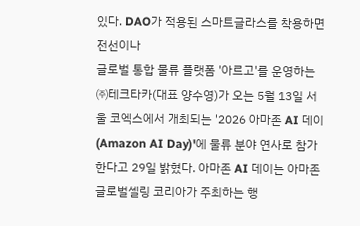있다. DAO가 적용된 스마트글라스를 착용하면 전선이나
글로벌 통합 물류 플랫폼 '아르고'를 운영하는 ㈜테크타카(대표 양수영)가 오는 5월 13일 서울 코엑스에서 개최되는 '2026 아마존 AI 데이(Amazon AI Day)'에 물류 분야 연사로 참가한다고 29일 밝혔다. 아마존 AI 데이는 아마존 글로벌셀링 코리아가 주최하는 행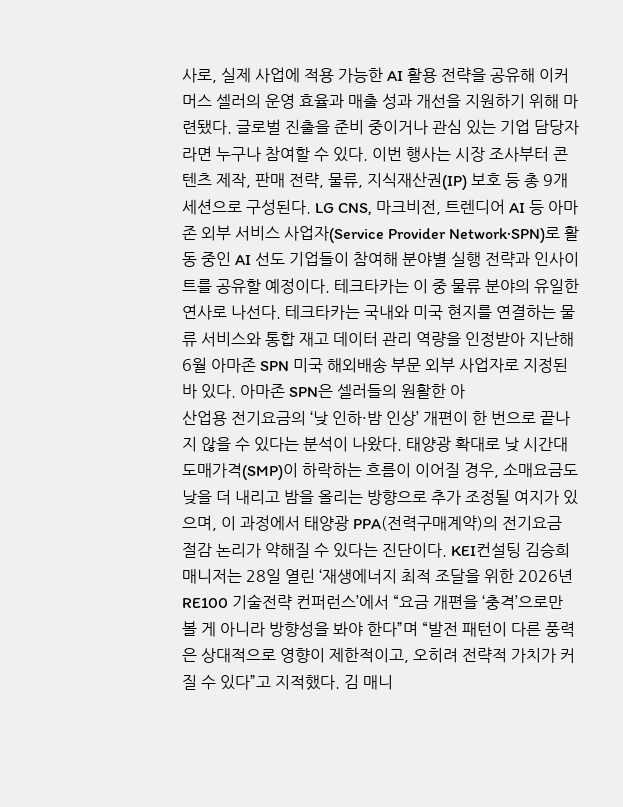사로, 실제 사업에 적용 가능한 AI 활용 전략을 공유해 이커머스 셀러의 운영 효율과 매출 성과 개선을 지원하기 위해 마련됐다. 글로벌 진출을 준비 중이거나 관심 있는 기업 담당자라면 누구나 참여할 수 있다. 이번 행사는 시장 조사부터 콘텐츠 제작, 판매 전략, 물류, 지식재산권(IP) 보호 등 총 9개 세션으로 구성된다. LG CNS, 마크비전, 트렌디어 AI 등 아마존 외부 서비스 사업자(Service Provider Network·SPN)로 활동 중인 AI 선도 기업들이 참여해 분야별 실행 전략과 인사이트를 공유할 예정이다. 테크타카는 이 중 물류 분야의 유일한 연사로 나선다. 테크타카는 국내와 미국 현지를 연결하는 물류 서비스와 통합 재고 데이터 관리 역량을 인정받아 지난해 6월 아마존 SPN 미국 해외배송 부문 외부 사업자로 지정된 바 있다. 아마존 SPN은 셀러들의 원활한 아
산업용 전기요금의 ‘낮 인하·밤 인상’ 개편이 한 번으로 끝나지 않을 수 있다는 분석이 나왔다. 태양광 확대로 낮 시간대 도매가격(SMP)이 하락하는 흐름이 이어질 경우, 소매요금도 낮을 더 내리고 밤을 올리는 방향으로 추가 조정될 여지가 있으며, 이 과정에서 태양광 PPA(전력구매계약)의 전기요금 절감 논리가 약해질 수 있다는 진단이다. KEI컨설팅 김승희 매니저는 28일 열린 ‘재생에너지 최적 조달을 위한 2026년 RE100 기술전략 컨퍼런스’에서 “요금 개편을 ‘충격’으로만 볼 게 아니라 방향성을 봐야 한다”며 “발전 패턴이 다른 풍력은 상대적으로 영향이 제한적이고, 오히려 전략적 가치가 커질 수 있다”고 지적했다. 김 매니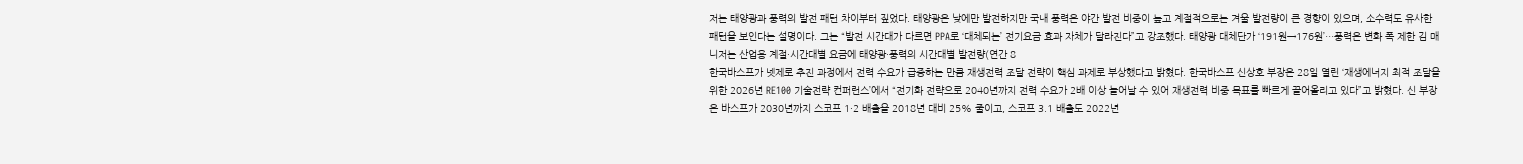저는 태양광과 풍력의 발전 패턴 차이부터 짚었다. 태양광은 낮에만 발전하지만 국내 풍력은 야간 발전 비중이 높고 계절적으로는 겨울 발전량이 큰 경향이 있으며, 소수력도 유사한 패턴을 보인다는 설명이다. 그는 “발전 시간대가 다르면 PPA로 ‘대체되는’ 전기요금 효과 자체가 달라진다”고 강조했다. 태양광 대체단가 ‘191원→176원’…풍력은 변화 폭 제한 김 매니저는 산업용 계절·시간대별 요금에 태양광·풍력의 시간대별 발전량(연간 8
한국바스프가 넷제로 추진 과정에서 전력 수요가 급증하는 만큼 재생전력 조달 전략이 핵심 과제로 부상했다고 밝혔다. 한국바스프 신상호 부장은 28일 열린 ‘재생에너지 최적 조달을 위한 2026년 RE100 기술전략 컨퍼런스’에서 “전기화 전략으로 2040년까지 전력 수요가 2배 이상 늘어날 수 있어 재생전력 비중 목표를 빠르게 끌어올리고 있다”고 밝혔다. 신 부장은 바스프가 2030년까지 스코프 1·2 배출을 2018년 대비 25% 줄이고, 스코프 3.1 배출도 2022년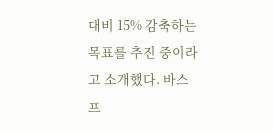대비 15% 감축하는 목표를 추진 중이라고 소개했다. 바스프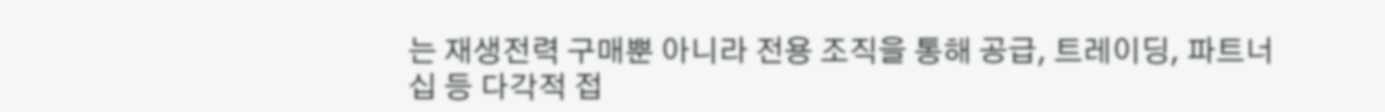는 재생전력 구매뿐 아니라 전용 조직을 통해 공급, 트레이딩, 파트너십 등 다각적 접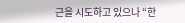근을 시도하고 있으나 “한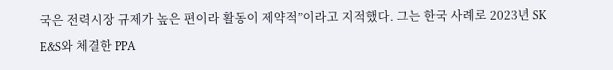국은 전력시장 규제가 높은 편이라 활동이 제약적”이라고 지적했다. 그는 한국 사례로 2023년 SK E&S와 체결한 PPA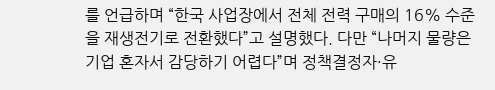를 언급하며 “한국 사업장에서 전체 전력 구매의 16% 수준을 재생전기로 전환했다”고 설명했다. 다만 “나머지 물량은 기업 혼자서 감당하기 어렵다”며 정책결정자·유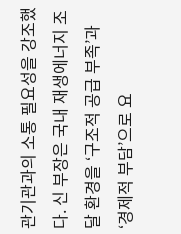관기관과의 소통 필요성을 강조했다. 신 부장은 국내 재생에너지 조달 환경을 ‘구조적 공급 부족’과 ‘경제적 부담’으로 요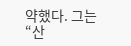약했다. 그는 “산